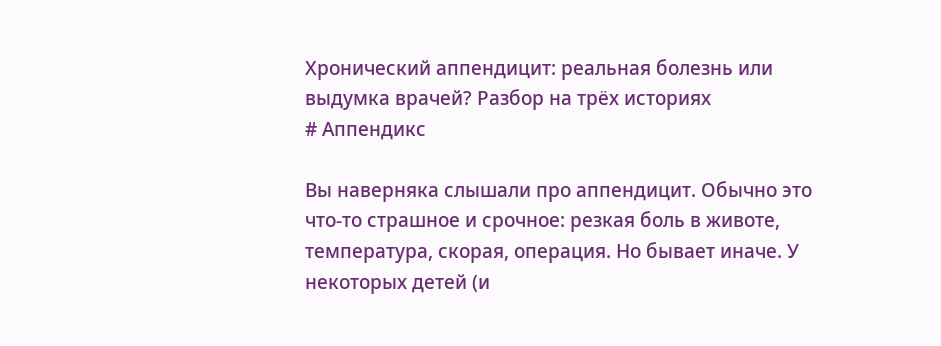Хронический аппендицит: реальная болезнь или выдумка врачей? Разбор на трёх историях
# Аппендикс

Вы наверняка слышали про аппендицит. Обычно это что-то страшное и срочное: резкая боль в животе, температура, скорая, операция. Но бывает иначе. У некоторых детей (и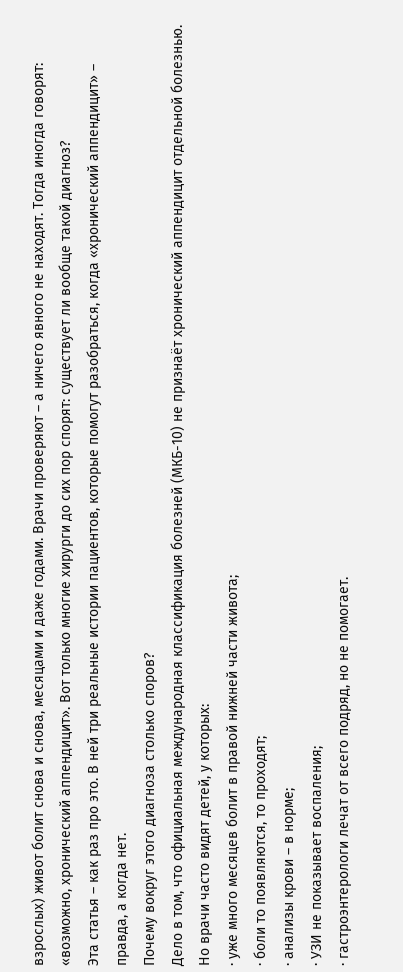взрослых) живот болит снова и снова, месяцами и даже годами. Врачи проверяют – а ничего явного не находят. Тогда иногда говорят: «возможно, хронический аппендицит». Вот только многие хирурги до сих пор спорят: существует ли вообще такой диагноз?
Эта статья – как раз про это. В ней три реальные истории пациентов, которые помогут разобраться, когда «хронический аппендицит» – правда, а когда нет.
Почему вокруг этого диагноза столько споров?
Дело в том, что официальная международная классификация болезней (МКБ-10) не признаёт хронический аппендицит отдельной болезнью. Но врачи часто видят детей, у которых:
· уже много месяцев болит в правой нижней части живота;
· боли то появляются, то проходят;
· анализы крови – в норме;
· УЗИ не показывает воспаления;
· гастроэнтерологи лечат от всего подряд, но не помогает.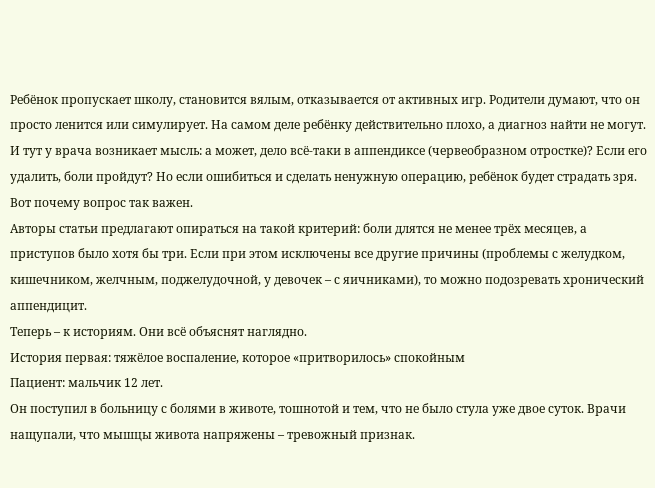Ребёнок пропускает школу, становится вялым, отказывается от активных игр. Родители думают, что он просто ленится или симулирует. На самом деле ребёнку действительно плохо, а диагноз найти не могут.
И тут у врача возникает мысль: а может, дело всё-таки в аппендиксе (червеобразном отростке)? Если его удалить, боли пройдут? Но если ошибиться и сделать ненужную операцию, ребёнок будет страдать зря. Вот почему вопрос так важен.
Авторы статьи предлагают опираться на такой критерий: боли длятся не менее трёх месяцев, а приступов было хотя бы три. Если при этом исключены все другие причины (проблемы с желудком, кишечником, желчным, поджелудочной, у девочек – с яичниками), то можно подозревать хронический аппендицит.
Теперь – к историям. Они всё объяснят наглядно.
История первая: тяжёлое воспаление, которое «притворилось» спокойным
Пациент: мальчик 12 лет.
Он поступил в больницу с болями в животе, тошнотой и тем, что не было стула уже двое суток. Врачи нащупали, что мышцы живота напряжены – тревожный признак.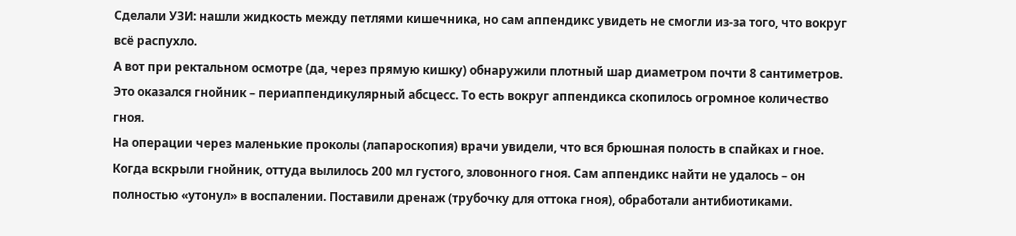Сделали УЗИ: нашли жидкость между петлями кишечника, но сам аппендикс увидеть не смогли из-за того, что вокруг всё распухло.
А вот при ректальном осмотре (да, через прямую кишку) обнаружили плотный шар диаметром почти 8 сантиметров. Это оказался гнойник – периаппендикулярный абсцесс. То есть вокруг аппендикса скопилось огромное количество гноя.
На операции через маленькие проколы (лапароскопия) врачи увидели, что вся брюшная полость в спайках и гное. Когда вскрыли гнойник, оттуда вылилось 200 мл густого, зловонного гноя. Сам аппендикс найти не удалось – он полностью «утонул» в воспалении. Поставили дренаж (трубочку для оттока гноя), обработали антибиотиками.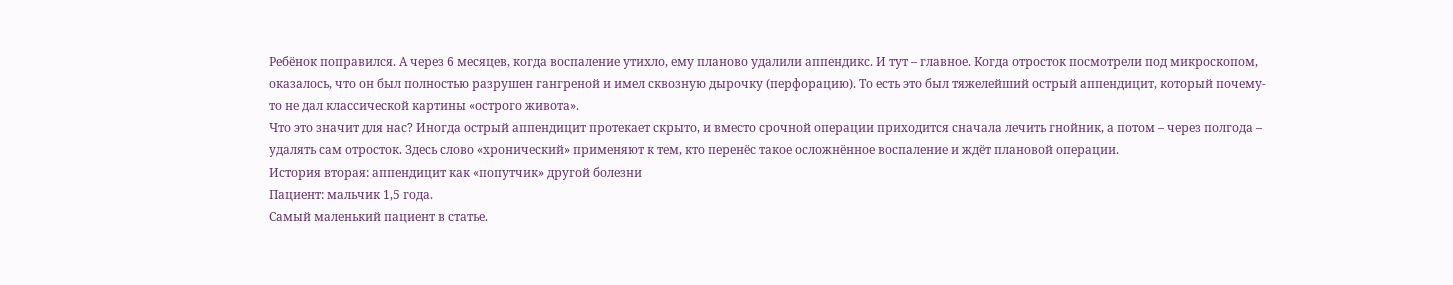Ребёнок поправился. А через 6 месяцев, когда воспаление утихло, ему планово удалили аппендикс. И тут – главное. Когда отросток посмотрели под микроскопом, оказалось, что он был полностью разрушен гангреной и имел сквозную дырочку (перфорацию). То есть это был тяжелейший острый аппендицит, который почему-то не дал классической картины «острого живота».
Что это значит для нас? Иногда острый аппендицит протекает скрыто, и вместо срочной операции приходится сначала лечить гнойник, а потом – через полгода – удалять сам отросток. Здесь слово «хронический» применяют к тем, кто перенёс такое осложнённое воспаление и ждёт плановой операции.
История вторая: аппендицит как «попутчик» другой болезни
Пациент: мальчик 1,5 года.
Самый маленький пациент в статье.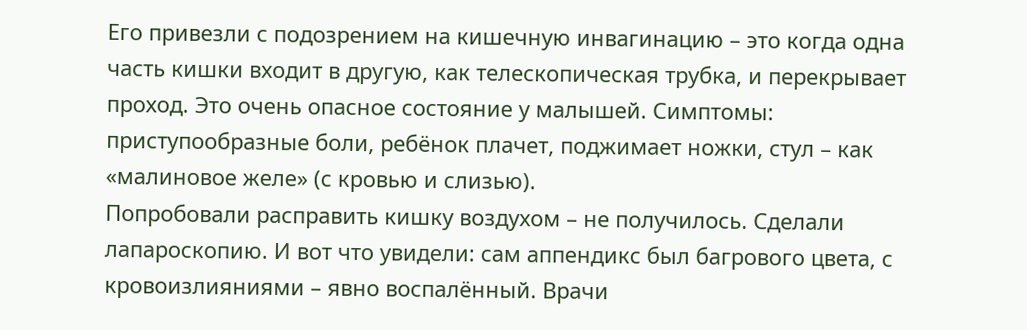Его привезли с подозрением на кишечную инвагинацию – это когда одна часть кишки входит в другую, как телескопическая трубка, и перекрывает проход. Это очень опасное состояние у малышей. Симптомы: приступообразные боли, ребёнок плачет, поджимает ножки, стул – как «малиновое желе» (с кровью и слизью).
Попробовали расправить кишку воздухом – не получилось. Сделали лапароскопию. И вот что увидели: сам аппендикс был багрового цвета, с кровоизлияниями – явно воспалённый. Врачи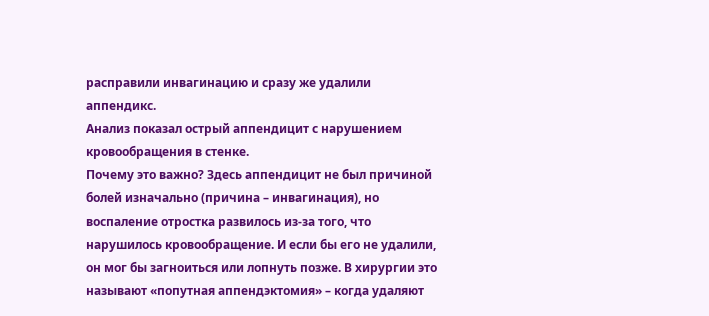расправили инвагинацию и сразу же удалили аппендикс.
Анализ показал острый аппендицит с нарушением кровообращения в стенке.
Почему это важно? Здесь аппендицит не был причиной болей изначально (причина – инвагинация), но воспаление отростка развилось из-за того, что нарушилось кровообращение. И если бы его не удалили, он мог бы загноиться или лопнуть позже. В хирургии это называют «попутная аппендэктомия» – когда удаляют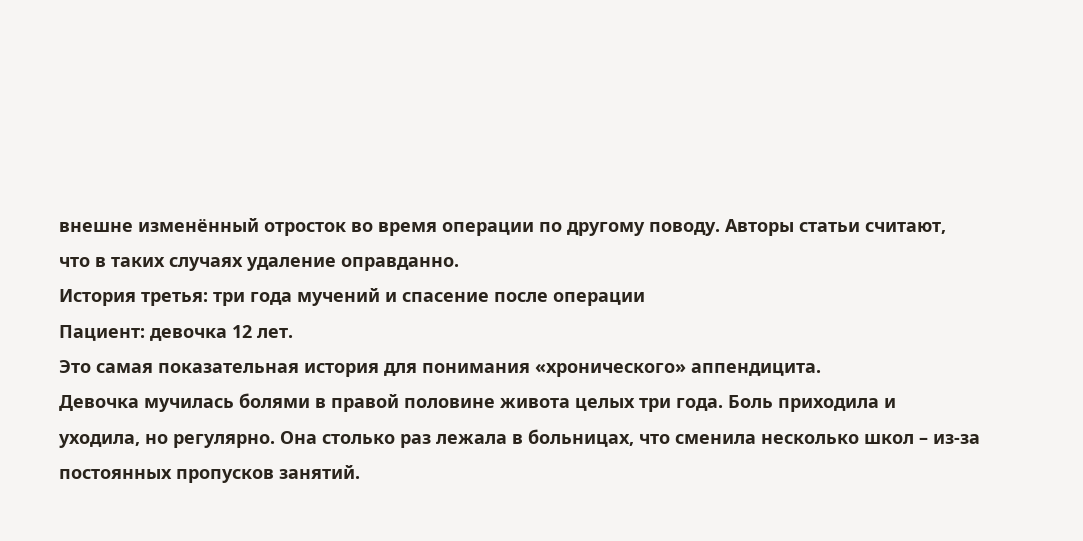внешне изменённый отросток во время операции по другому поводу. Авторы статьи считают, что в таких случаях удаление оправданно.
История третья: три года мучений и спасение после операции
Пациент: девочка 12 лет.
Это самая показательная история для понимания «хронического» аппендицита.
Девочка мучилась болями в правой половине живота целых три года. Боль приходила и уходила, но регулярно. Она столько раз лежала в больницах, что сменила несколько школ – из-за постоянных пропусков занятий.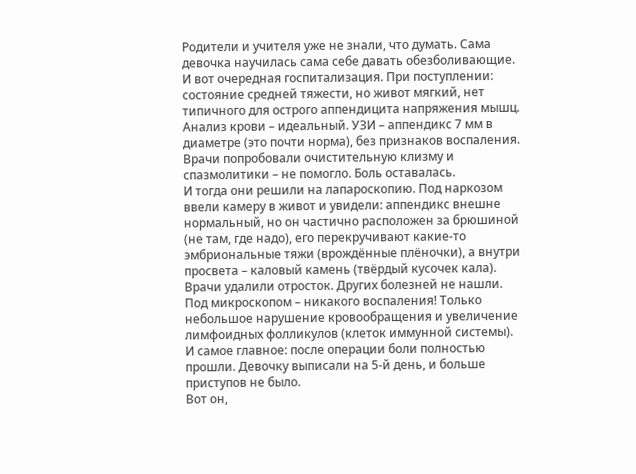Родители и учителя уже не знали, что думать. Сама девочка научилась сама себе давать обезболивающие.
И вот очередная госпитализация. При поступлении: состояние средней тяжести, но живот мягкий, нет типичного для острого аппендицита напряжения мышц. Анализ крови – идеальный. УЗИ – аппендикс 7 мм в диаметре (это почти норма), без признаков воспаления. Врачи попробовали очистительную клизму и спазмолитики – не помогло. Боль оставалась.
И тогда они решили на лапароскопию. Под наркозом ввели камеру в живот и увидели: аппендикс внешне нормальный, но он частично расположен за брюшиной (не там, где надо), его перекручивают какие-то эмбриональные тяжи (врождённые плёночки), а внутри просвета – каловый камень (твёрдый кусочек кала). Врачи удалили отросток. Других болезней не нашли.
Под микроскопом – никакого воспаления! Только небольшое нарушение кровообращения и увеличение лимфоидных фолликулов (клеток иммунной системы).
И самое главное: после операции боли полностью прошли. Девочку выписали на 5-й день, и больше приступов не было.
Вот он,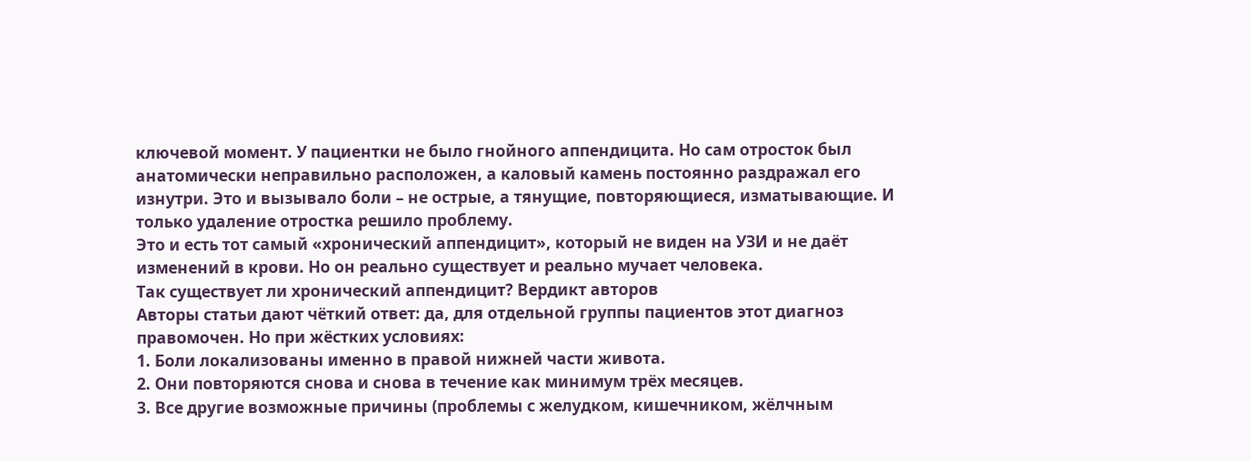ключевой момент. У пациентки не было гнойного аппендицита. Но сам отросток был анатомически неправильно расположен, а каловый камень постоянно раздражал его изнутри. Это и вызывало боли – не острые, а тянущие, повторяющиеся, изматывающие. И только удаление отростка решило проблему.
Это и есть тот самый «хронический аппендицит», который не виден на УЗИ и не даёт изменений в крови. Но он реально существует и реально мучает человека.
Так существует ли хронический аппендицит? Вердикт авторов
Авторы статьи дают чёткий ответ: да, для отдельной группы пациентов этот диагноз правомочен. Но при жёстких условиях:
1. Боли локализованы именно в правой нижней части живота.
2. Они повторяются снова и снова в течение как минимум трёх месяцев.
3. Все другие возможные причины (проблемы с желудком, кишечником, жёлчным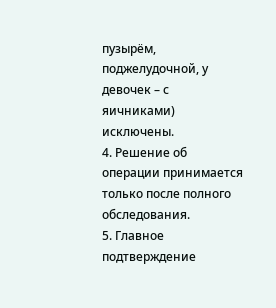пузырём, поджелудочной, у девочек – с яичниками) исключены.
4. Решение об операции принимается только после полного обследования.
5. Главное подтверждение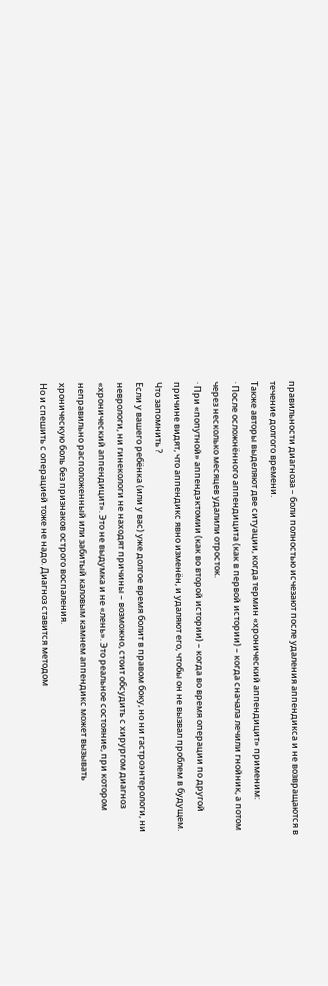правильности диагноза – боли полностью исчезают после удаления аппендикса и не возвращаются в течение долгого времени.
Также авторы выделяют две ситуации, когда термин «хронический аппендицит» применим:
· После осложнённого аппендицита (как в первой истории) – когда сначала лечили гнойник, а потом через несколько месяцев удалили отросток.
· При «попутной» аппендэктомии (как во второй истории) – когда во время операции по другой причине видят, что аппендикс явно изменён, и удаляют его, чтобы он не вызвал проблем в будущем.
Что запомнить ?
Если у вашего ребёнка (или у вас) уже долгое время болит в правом боку, но ни гастроэнтерологи, ни неврологи, ни гинекологи не находят причины – возможно, стоит обсудить с хирургом диагноз «хронический аппендицит». Это не выдумка и не «лень». Это реальное состояние, при котором неправильно расположенный или забитый каловым камнем аппендикс может вызывать хроническую боль без признаков острого воспаления.
Но и спешить с операцией тоже не надо. Диагноз ставится методом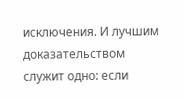исключения. И лучшим доказательством служит одно: если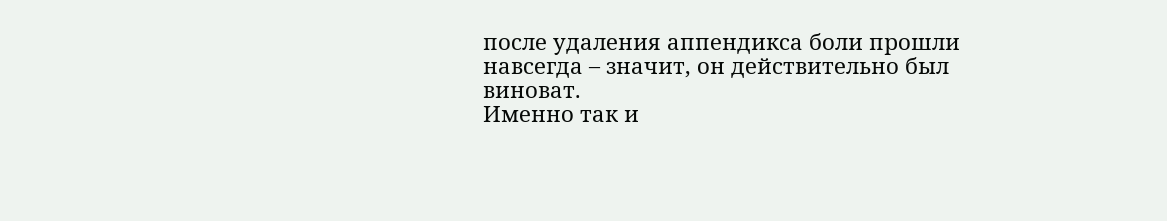после удаления аппендикса боли прошли навсегда – значит, он действительно был виноват.
Именно так и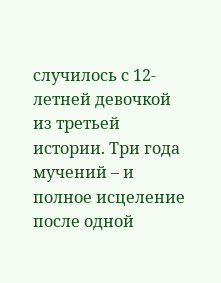случилось с 12-летней девочкой из третьей истории. Три года мучений – и полное исцеление после одной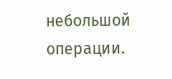небольшой операции.